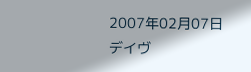2007年02月07日
デイヴ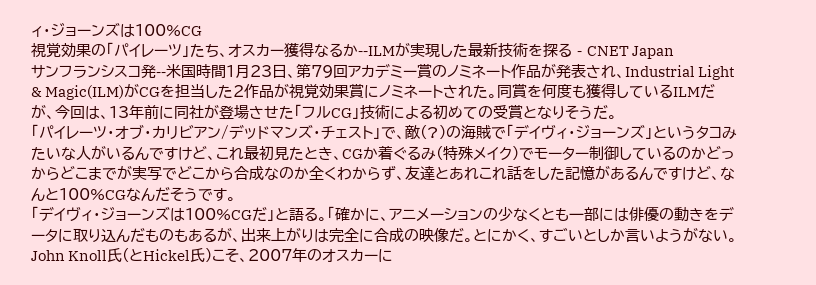ィ・ジョーンズは100%CG
視覚効果の「パイレーツ」たち、オスカー獲得なるか--ILMが実現した最新技術を探る - CNET Japan
サンフランシスコ発--米国時間1月23日、第79回アカデミー賞のノミネート作品が発表され、Industrial Light & Magic(ILM)がCGを担当した2作品が視覚効果賞にノミネートされた。同賞を何度も獲得しているILMだが、今回は、13年前に同社が登場させた「フルCG」技術による初めての受賞となりそうだ。
「パイレーツ・オブ・カリビアン/デッドマンズ・チェスト」で、敵(?)の海賊で「デイヴィ・ジョーンズ」というタコみたいな人がいるんですけど、これ最初見たとき、CGか着ぐるみ(特殊メイク)でモーター制御しているのかどっからどこまでが実写でどこから合成なのか全くわからず、友達とあれこれ話をした記憶があるんですけど、なんと100%CGなんだそうです。
「デイヴィ・ジョーンズは100%CGだ」と語る。「確かに、アニメーションの少なくとも一部には俳優の動きをデータに取り込んだものもあるが、出来上がりは完全に合成の映像だ。とにかく、すごいとしか言いようがない。John Knoll氏(とHickel氏)こそ、2007年のオスカーに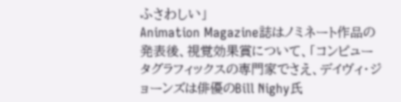ふさわしい」
Animation Magazine誌はノミネート作品の発表後、視覚効果賞について、「コンピュータグラフィックスの専門家でさえ、デイヴィ・ジョーンズは俳優のBill Nighy氏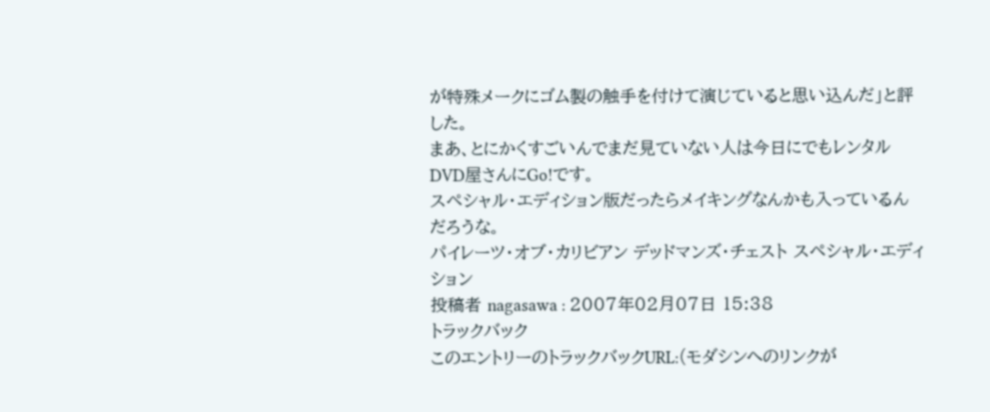が特殊メークにゴム製の触手を付けて演じていると思い込んだ」と評した。
まあ、とにかくすごいんでまだ見ていない人は今日にでもレンタルDVD屋さんにGo!です。
スペシャル・エディション版だったらメイキングなんかも入っているんだろうな。
パイレーツ・オブ・カリビアン デッドマンズ・チェスト スペシャル・エディション
投稿者 nagasawa : 2007年02月07日 15:38
トラックバック
このエントリーのトラックバックURL:(モダシンへのリンクが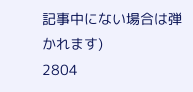記事中にない場合は弾かれます)
2804